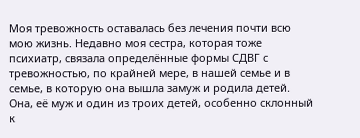Моя тревожность оставалась без лечения почти всю мою жизнь. Недавно моя сестра, которая тоже психиатр, связала определённые формы СДВГ с тревожностью, по крайней мере, в нашей семье и в семье, в которую она вышла замуж и родила детей. Она, её муж и один из троих детей, особенно склонный к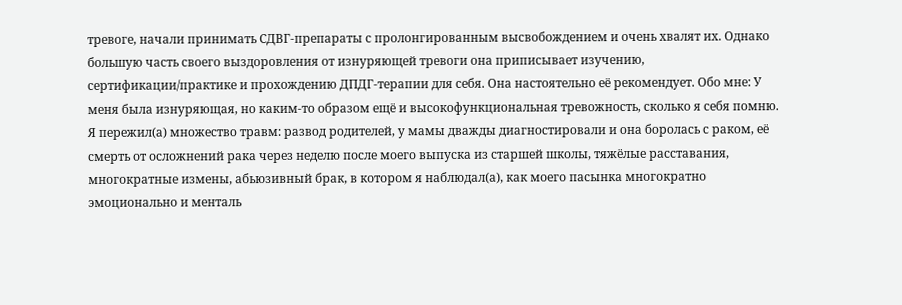тревоге, начали принимать СДВГ-препараты с пролонгированным высвобождением и очень хвалят их. Однако большую часть своего выздоровления от изнуряющей тревоги она приписывает изучению, сертификации/практике и прохождению ДПДГ-терапии для себя. Она настоятельно её рекомендует. Обо мне: У меня была изнуряющая, но каким-то образом ещё и высокофункциональная тревожность, сколько я себя помню. Я пережил(а) множество травм: развод родителей, у мамы дважды диагностировали и она боролась с раком, её смерть от осложнений рака через неделю после моего выпуска из старшей школы, тяжёлые расставания, многократные измены, абьюзивный брак, в котором я наблюдал(а), как моего пасынка многократно эмоционально и менталь